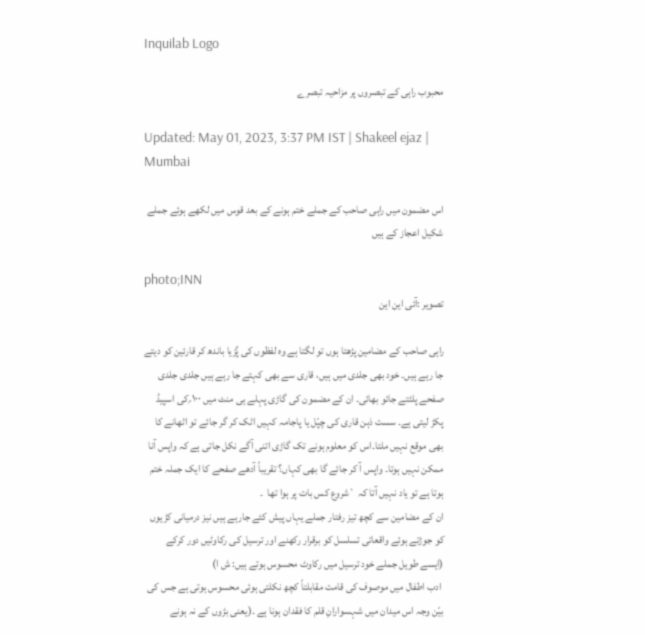Inquilab Logo

محبوب راہی کے تبصروں پر مزاحیہ تبصرے

Updated: May 01, 2023, 3:37 PM IST | Shakeel ejaz | Mumbai

اس مضمون میں راہی صاحب کے جملے ختم ہونے کے بعد قوس میں لکھے ہوئے جملے شکیل اعجاز کے ہیں

photo;INN
تصویر :آئی این این

راہی صاحب کے مضامین پڑھتا ہوں تو لگتا ہے وہ لفظوں کی پُڑیا باندھ کر قارئین کو دیتے جا رہے ہیں۔ خود بھی جلدی میں ہیں، قاری سے بھی کہتے جا رہے ہیں جلدی جلدی صفحے پلٹتے جائو بھائی۔ ان کے مضمون کی گاڑی پہلے ہی منٹ میں ۱۰۰؍کی اسپیڈ پکڑ لیتی ہے۔ سست ذہن قاری کی چپّل یا پاجامہ کہیں اٹک کر گر جائے تو اٹھانے کا بھی موقع نہیں ملتا۔اس کو معلوم ہونے تک گاڑی اتنی آگے نکل جاتی ہے کہ واپس آنا ممکن نہیں ہوتا۔ واپس آ کر جائے گا بھی کہاں؟ تقریباً آدھے صفحے کا ایک جملہ ختم ہوتا ہے تو یاد نہیں آتا کہ `شروع کس بات پر ہوا تھا  ۔
ان کے مضامین سے کچھ تیز رفتار جملے یہاں پیش کئے جارہے ہیں نیز درمیانی کڑیوں کو جوڑتے ہوئے واقعاتی تسلسل کو برقرار رکھنے اور ترسیل کی رکاوٹیں دور کرکے  (ایسے طویل جملے خود ترسیل میں رکاوٹ محسوس ہوتے ہیں: ش ا)
 ادب اطفال میں موصوف کی قامت مقابلتاً کچھ نکلتی ہوئی محسوس ہوتی ہے جس کی بیّن وجہ اس میدان میں شہسوارانِ قلم کا فقدان ہونا ہے ۔(یعنی بڑوں کے نہ ہونے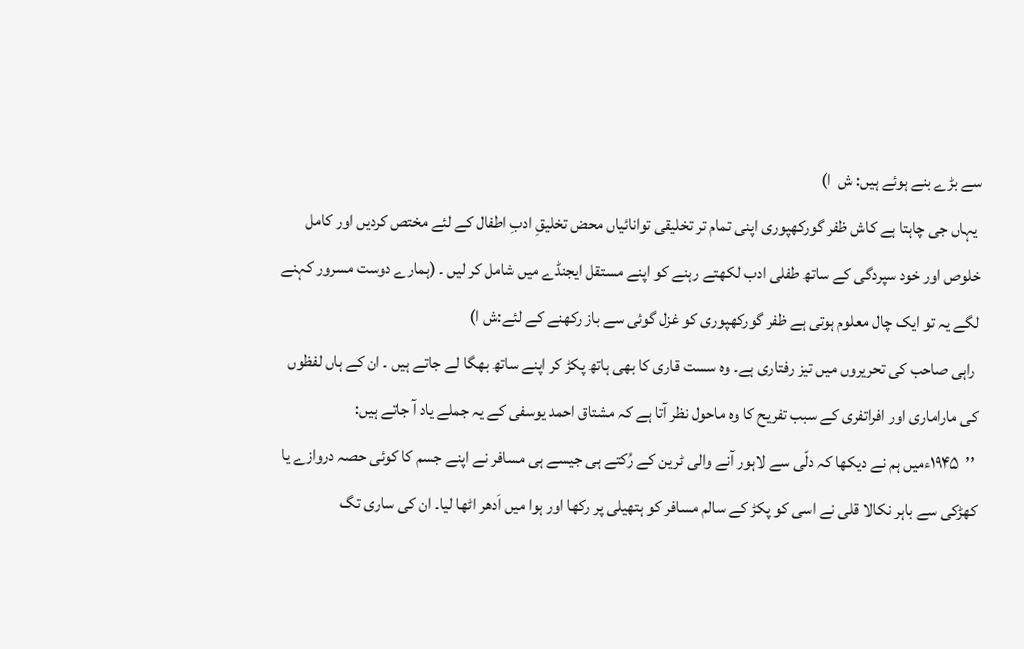سے بڑے بنے ہوئے ہیں: ش  ا)
 یہاں جی چاہتا ہے کاش ظفر گورکھپوری اپنی تمام تر تخلیقی توانائیاں محض تخلیقِ ادبِ اطفال کے لئے مختص کردیں اور کامل خلوص اور خود سپردگی کے ساتھ طفلی ادب لکھتے رہنے کو اپنے مستقل ایجنڈے میں شامل کر لیں ۔ (ہمارے دوست مسرور کہنے لگے یہ تو ایک چال معلوم ہوتی ہے ظفر گورکھپوری کو غزل گوئی سے باز رکھنے کے لئے:ش ا)
 راہی صاحب کی تحریروں میں تیز رفتاری ہے۔ وہ سست قاری کا بھی ہاتھ پکڑ کر اپنے ساتھ بھگا لے جاتے ہیں ۔ ان کے ہاں لفظوں کی ماراماری اور افراتفری کے سبب تفریح کا وہ ماحول نظر آتا ہے کہ مشتاق احمد یوسفی کے یہ جملے یاد آ جاتے ہیں:
 ’’  ۱۹۴۵ءمیں ہم نے دیکھا کہ دلّی سے لاہور آنے والی ٹرین کے رُکتے ہی جیسے ہی مسافر نے اپنے جسم کا کوئی حصہ دروازے یا کھڑکی سے باہر نکالا قلی نے اسی کو پکڑ کے سالم مسافر کو ہتھیلی پر رکھا اور ہوا میں اَدھر اٹھا لیا۔ ان کی ساری تگ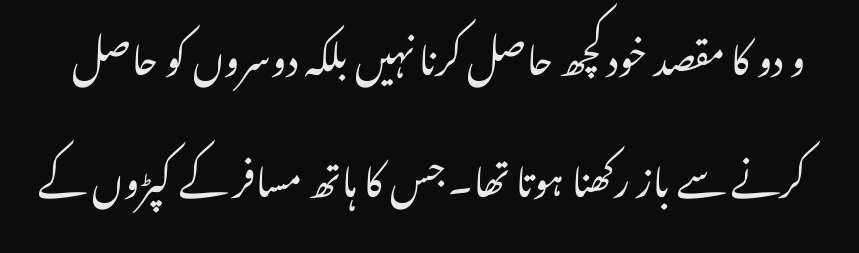و دو کا مقصد خود کچھ حاصل کرنا نہیں بلکہ دوسروں کو حاصل کرنے سے باز رکھنا ہوتا تھا۔ جس کا ہاتھ مسافر کے کپڑوں کے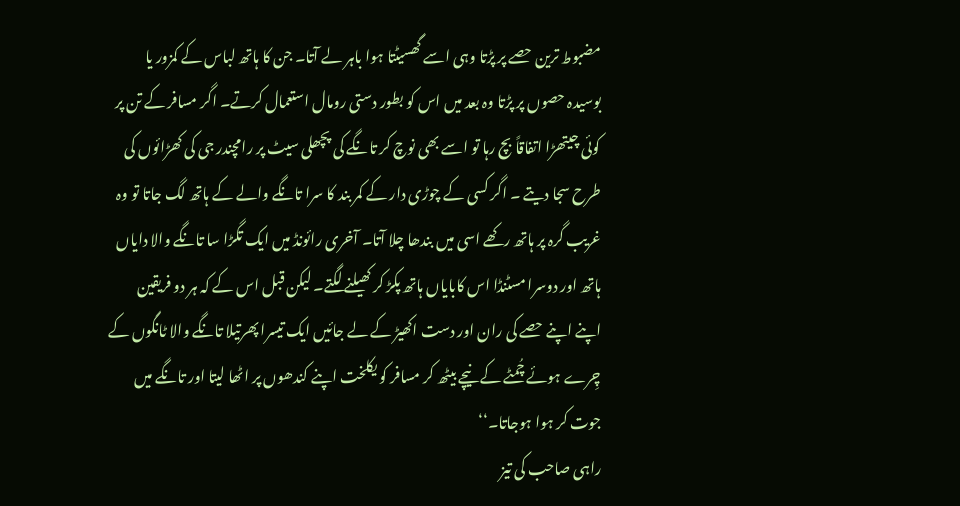مضبوط ترین حصے پر پڑتا وہی اسے گھسیٹتا ہوا باہر لے آتا۔ جن کا ہاتھ لباس کے کمزور یا بوسیدہ حصوں پر پڑتا وہ بعد میں اس کو بطور دستی رومال استعمال کرتے۔ اگر مسافر کے تن پر کوئی چیتھڑا اتفاقاً بچ رہا تو اسے بھی نوچ کر تانگے کی پچھلی سیٹ پر رامچندر جی کی کھڑائوں کی طرح سجا دیتے ۔ اگر کسی کے چوڑی دار کے کمر بند کا سرا تانگے والے کے ہاتھ لگ جاتا تو وہ غریب گرہ پر ہاتھ رکھے اسی میں بندھا چلا آتا۔ آخری رائونڈ میں ایک تگڑا سا تانگے والا دایاں ہاتھ اور دوسرا مسٹنڈا اس کابایاں ہاتھ پکڑ کر کھیلنے لگتے۔ لیکن قبل اس کے کہ ہر دو فریقین اپنے اپنے حصے کی ران اور دست اکھیڑ کے لے جائیں ایک تیسرا پھرتیلا تانگے والا ٹانگوں کے چِرے ہوئے چُمٹے کے نیچے بیٹھ کر مسافر کو یکلخت اپنے کندھوں پر اٹھا لیتا اور تانگے میں جوت کر ہوا ہوجاتا۔‘‘
راہی صاحب کی تیز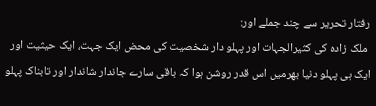رفتار تحریر سے چند جملے اور:
 ملک زادہ کی کثیرالجہات اور پہلو دار شخصیت کی محض ایک جہت، ایک حیثیت اور ایک ہی پہلو دنیا بھرمیں اس قدر روشن ہوا کہ باقی سارے جاندار شاندار اور تابناک پہلو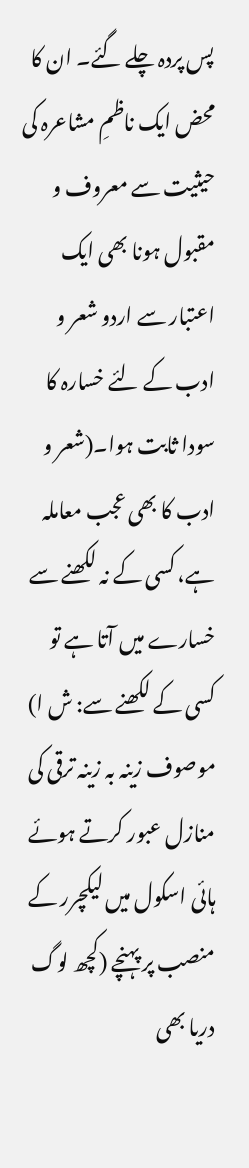پس پردہ چلے گئے۔ ان کا محض ایک ناظمِ مشاعرہ کی حیثیت سے معروف و مقبول ہونا بھی ایک اعتبار سے اردو شعر و ادب کے لئے خسارہ کا سودا ثابت ہوا۔(شعر و ادب کا بھی عجب معاملہ ہے، کسی کے نہ لکھنے سے خسارے میں آتا ہے تو کسی کے لکھنے سے: ش ا)
موصوف زینہ بہ زینہ ترقی کی منازل عبور کرتے ہوئے ہائی اسکول میں لیکچرر کے منصب پر پہنچے (کچھ لوگ دریا بھی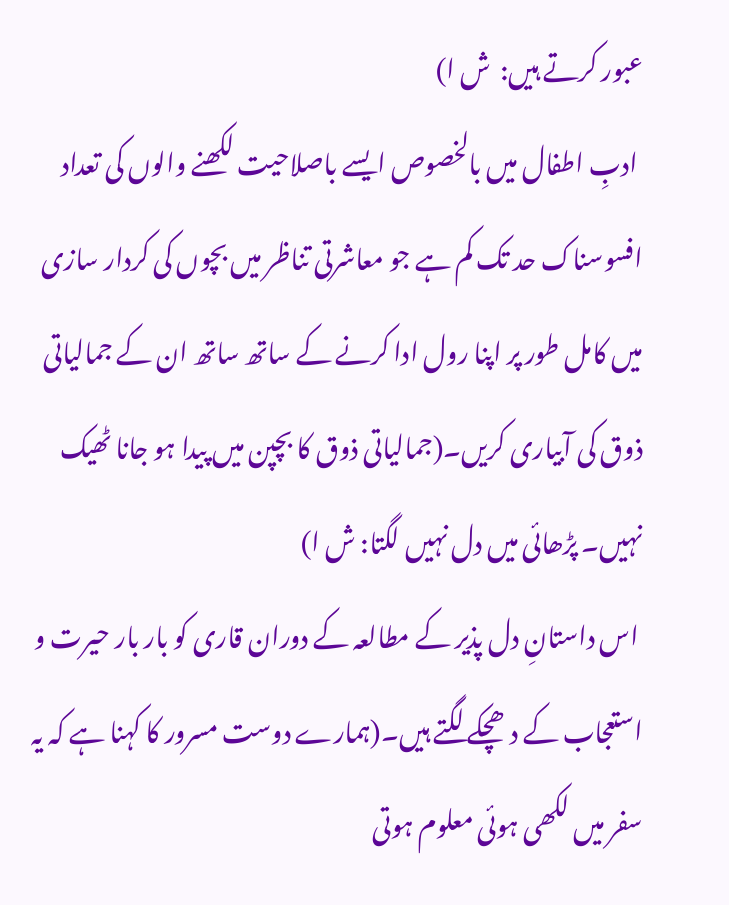عبور کرتے ہیں:  ش ا)
 ادبِ اطفال میں بالخصوص ایسے باصلاحیت لکھنے والوں کی تعداد افسوسناک حد تک کم ہے جو معاشرتی تناظر میں بچوں کی کردار سازی میں کامل طور پر اپنا رول ادا کرنے کے ساتھ ساتھ ان کے جمالیاتی ذوق کی آبیاری کریں۔(جمالیاتی ذوق کا بچپن میں پیدا ہو جانا ٹھیک نہیں۔ پڑھائی میں دل نہیں لگتا: ش ا)
 اس داستانِ دل پذیر کے مطالعہ کے دوران قاری کو بار بار حیرت و استعجاب کے دھچکے لگتے ہیں۔(ہمارے دوست مسرور کا کہنا ہے کہ یہ سفر میں لکھی ہوئی معلوم ہوتی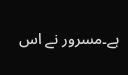ہے۔مسرور نے اس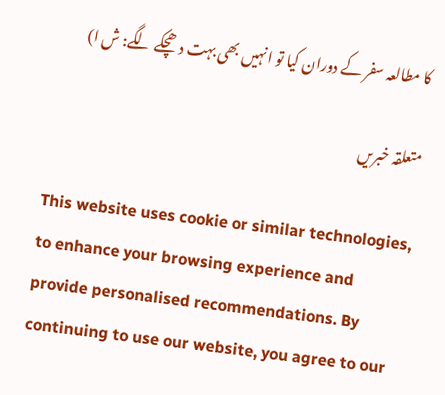کا مطالعہ سفر کے دوران کیا تو انہیں بھی بہت دھچکے لگے: ش ا)

متعلقہ خبریں

This website uses cookie or similar technologies, to enhance your browsing experience and provide personalised recommendations. By continuing to use our website, you agree to our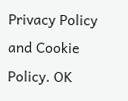Privacy Policy and Cookie Policy. OK